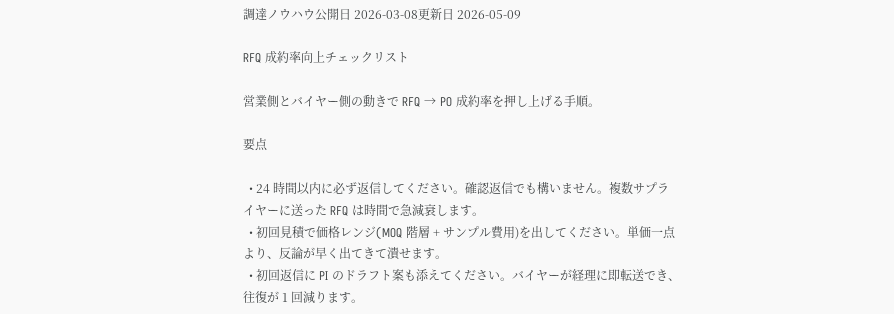調達ノウハウ公開日 2026-03-08更新日 2026-05-09

RFQ 成約率向上チェックリスト

営業側とバイヤー側の動きで RFQ → PO 成約率を押し上げる手順。

要点

  • 24 時間以内に必ず返信してください。確認返信でも構いません。複数サプライヤーに送った RFQ は時間で急減衰します。
  • 初回見積で価格レンジ(MOQ 階層 + サンプル費用)を出してください。単価一点より、反論が早く出てきて潰せます。
  • 初回返信に PI のドラフト案も添えてください。バイヤーが経理に即転送でき、往復が 1 回減ります。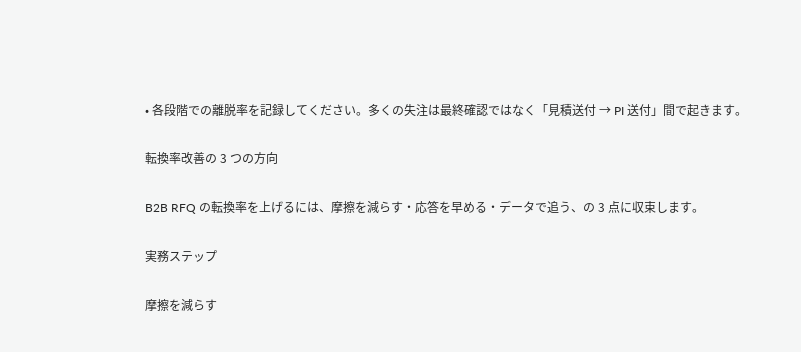• 各段階での離脱率を記録してください。多くの失注は最終確認ではなく「見積送付 → PI 送付」間で起きます。

転換率改善の 3 つの方向

B2B RFQ の転換率を上げるには、摩擦を減らす・応答を早める・データで追う、の 3 点に収束します。

実務ステップ

摩擦を減らす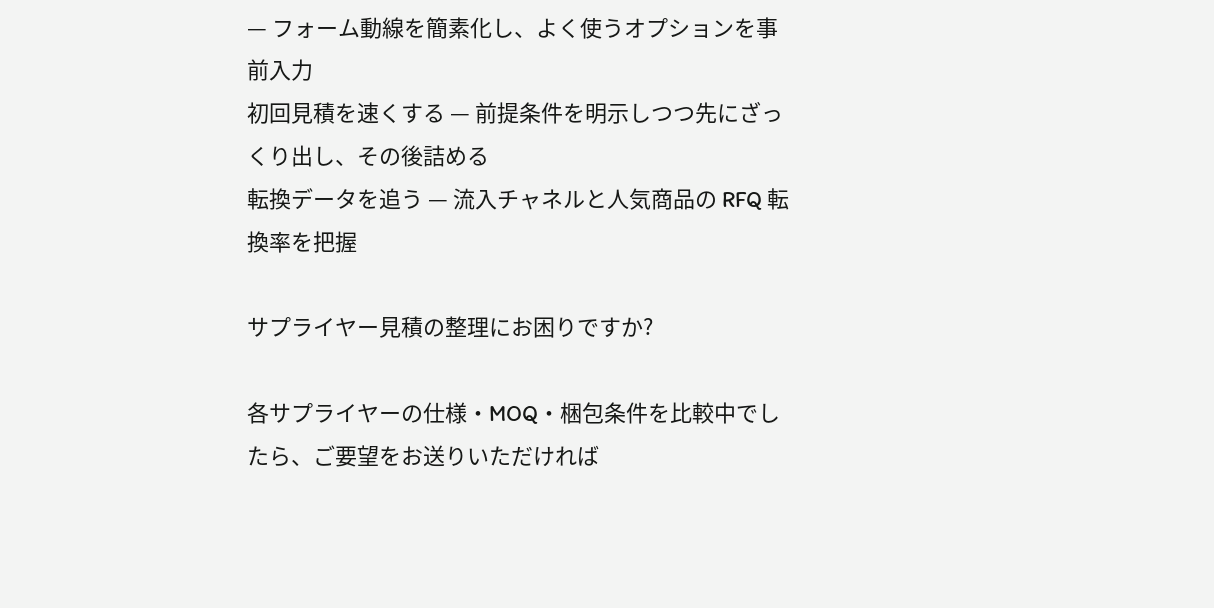— フォーム動線を簡素化し、よく使うオプションを事前入力
初回見積を速くする — 前提条件を明示しつつ先にざっくり出し、その後詰める
転換データを追う — 流入チャネルと人気商品の RFQ 転換率を把握

サプライヤー見積の整理にお困りですか?

各サプライヤーの仕様・MOQ・梱包条件を比較中でしたら、ご要望をお送りいただければ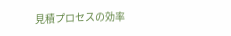見積プロセスの効率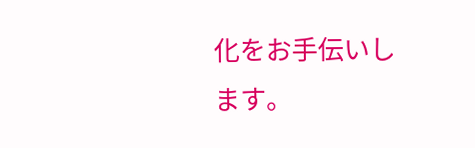化をお手伝いします。